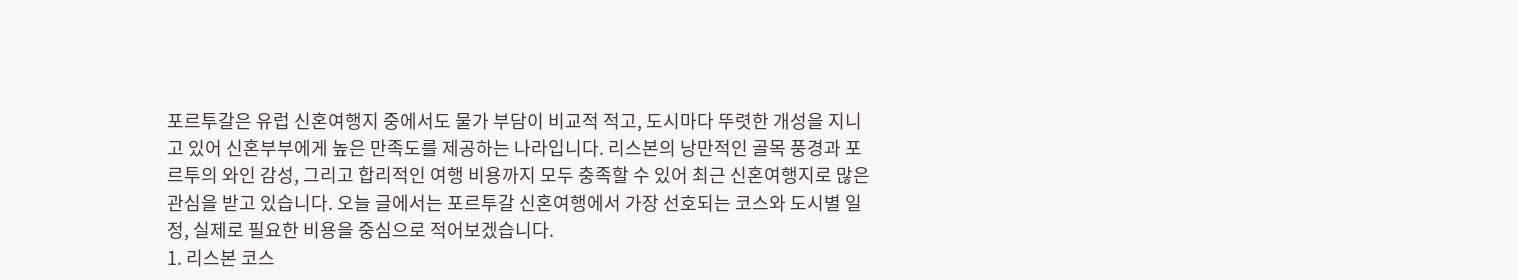포르투갈은 유럽 신혼여행지 중에서도 물가 부담이 비교적 적고, 도시마다 뚜렷한 개성을 지니고 있어 신혼부부에게 높은 만족도를 제공하는 나라입니다. 리스본의 낭만적인 골목 풍경과 포르투의 와인 감성, 그리고 합리적인 여행 비용까지 모두 충족할 수 있어 최근 신혼여행지로 많은 관심을 받고 있습니다. 오늘 글에서는 포르투갈 신혼여행에서 가장 선호되는 코스와 도시별 일정, 실제로 필요한 비용을 중심으로 적어보겠습니다.
1. 리스본 코스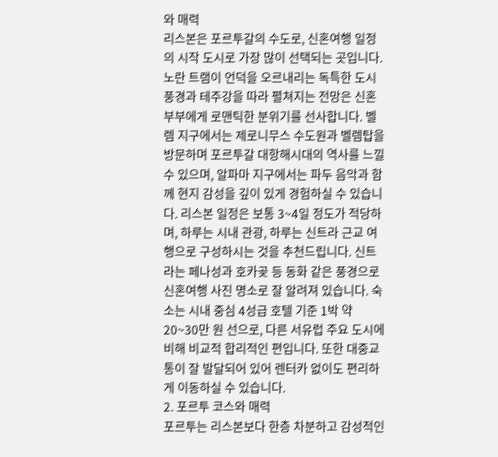와 매력
리스본은 포르투갈의 수도로, 신혼여행 일정의 시작 도시로 가장 많이 선택되는 곳입니다. 노란 트램이 언덕을 오르내리는 독특한 도시 풍경과 테주강을 따라 펼쳐지는 전망은 신혼부부에게 로맨틱한 분위기를 선사합니다. 벨렘 지구에서는 제로니무스 수도원과 벨렘탑을 방문하며 포르투갈 대항해시대의 역사를 느낄 수 있으며, 알파마 지구에서는 파두 음악과 함께 현지 감성을 깊이 있게 경험하실 수 있습니다. 리스본 일정은 보통 3~4일 정도가 적당하며, 하루는 시내 관광, 하루는 신트라 근교 여행으로 구성하시는 것을 추천드립니다. 신트라는 페나성과 호카곶 등 동화 같은 풍경으로 신혼여행 사진 명소로 잘 알려져 있습니다. 숙소는 시내 중심 4성급 호텔 기준 1박 약 20~30만 원 선으로, 다른 서유럽 주요 도시에 비해 비교적 합리적인 편입니다. 또한 대중교통이 잘 발달되어 있어 렌터카 없이도 편리하게 이동하실 수 있습니다.
2. 포르투 코스와 매력
포르투는 리스본보다 한층 차분하고 감성적인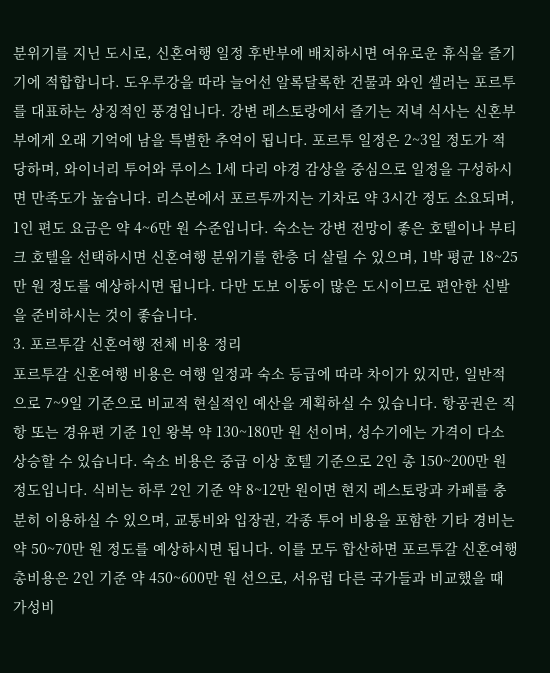분위기를 지닌 도시로, 신혼여행 일정 후반부에 배치하시면 여유로운 휴식을 즐기기에 적합합니다. 도우루강을 따라 늘어선 알록달록한 건물과 와인 셀러는 포르투를 대표하는 상징적인 풍경입니다. 강변 레스토랑에서 즐기는 저녁 식사는 신혼부부에게 오래 기억에 남을 특별한 추억이 됩니다. 포르투 일정은 2~3일 정도가 적당하며, 와이너리 투어와 루이스 1세 다리 야경 감상을 중심으로 일정을 구성하시면 만족도가 높습니다. 리스본에서 포르투까지는 기차로 약 3시간 정도 소요되며, 1인 편도 요금은 약 4~6만 원 수준입니다. 숙소는 강변 전망이 좋은 호텔이나 부티크 호텔을 선택하시면 신혼여행 분위기를 한층 더 살릴 수 있으며, 1박 평균 18~25만 원 정도를 예상하시면 됩니다. 다만 도보 이동이 많은 도시이므로 편안한 신발을 준비하시는 것이 좋습니다.
3. 포르투갈 신혼여행 전체 비용 정리
포르투갈 신혼여행 비용은 여행 일정과 숙소 등급에 따라 차이가 있지만, 일반적으로 7~9일 기준으로 비교적 현실적인 예산을 계획하실 수 있습니다. 항공권은 직항 또는 경유편 기준 1인 왕복 약 130~180만 원 선이며, 성수기에는 가격이 다소 상승할 수 있습니다. 숙소 비용은 중급 이상 호텔 기준으로 2인 총 150~200만 원 정도입니다. 식비는 하루 2인 기준 약 8~12만 원이면 현지 레스토랑과 카페를 충분히 이용하실 수 있으며, 교통비와 입장권, 각종 투어 비용을 포함한 기타 경비는 약 50~70만 원 정도를 예상하시면 됩니다. 이를 모두 합산하면 포르투갈 신혼여행 총비용은 2인 기준 약 450~600만 원 선으로, 서유럽 다른 국가들과 비교했을 때 가성비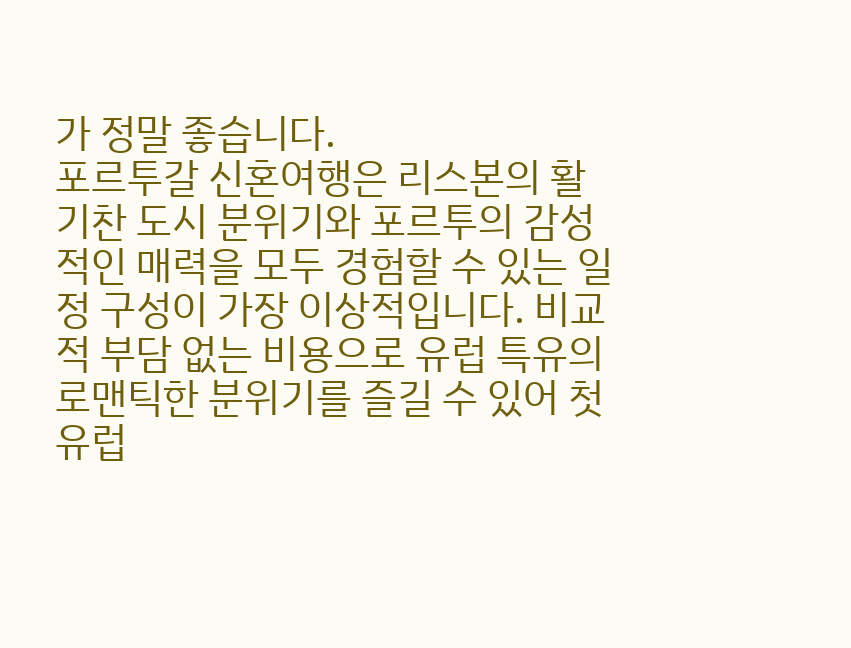가 정말 좋습니다.
포르투갈 신혼여행은 리스본의 활기찬 도시 분위기와 포르투의 감성적인 매력을 모두 경험할 수 있는 일정 구성이 가장 이상적입니다. 비교적 부담 없는 비용으로 유럽 특유의 로맨틱한 분위기를 즐길 수 있어 첫 유럽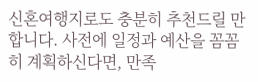신혼여행지로도 충분히 추천드릴 만합니다. 사전에 일정과 예산을 꼼꼼히 계획하신다면, 만족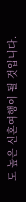도 높은 신혼여행이 될 것입니다.